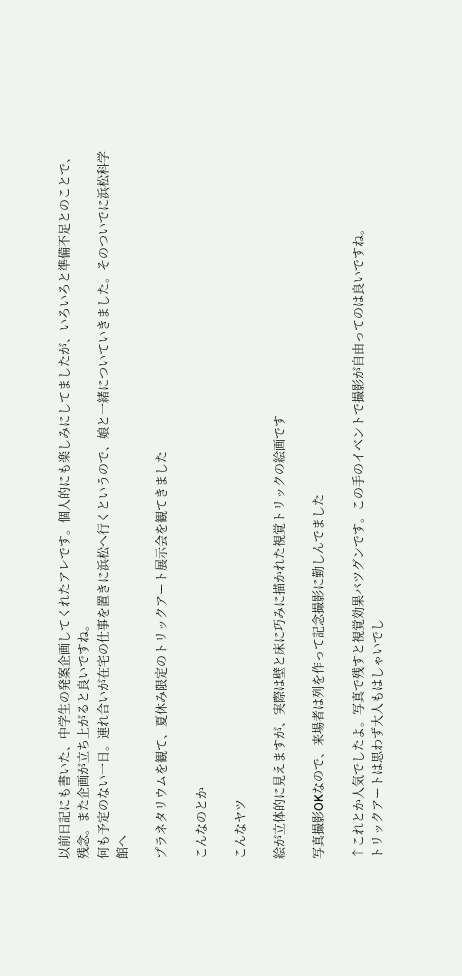以前日記にも書いた、中学生の発案企画してくれたアレです。個人的にも楽しみにしてましたが、いろいろと準備不足とのことで、残念。また企画が立ち上がると良いですね。
何も予定のない一日。連れ合いが在宅の仕事を置きに浜松へ行くというので、娘と一緒についていきました。そのついでに浜松科学館へ

プラネタリウムを観て、夏休み限定のトリックアート展示会を観てきました

こんなのとか

こんなヤツ

絵が立体的に見えますが、実際は壁と床に巧みに描かれた視覚トリックの絵画です

写真撮影OKなので、来場者は列を作って記念撮影に勤しんでました

↑これとか人気でしたよ。写真で残すと視覚効果バツグンです。この手のイベントで撮影が自由ってのは良いですね。
トリックアートは思わず大人もはしゃいでし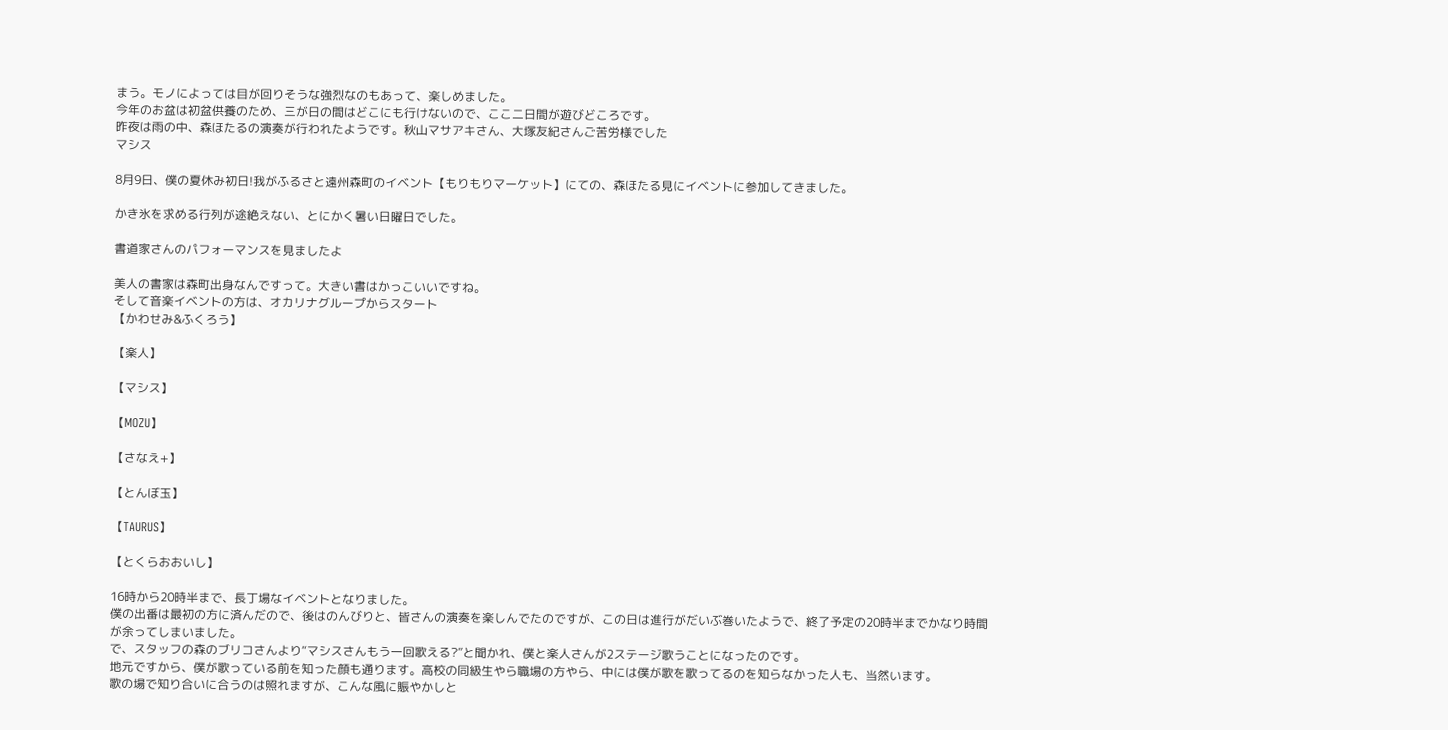まう。モノによっては目が回りそうな強烈なのもあって、楽しめました。
今年のお盆は初盆供養のため、三が日の間はどこにも行けないので、ここ二日間が遊びどころです。
昨夜は雨の中、森ほたるの演奏が行われたようです。秋山マサアキさん、大塚友紀さんご苦労様でした
マシス

8月9日、僕の夏休み初日!我がふるさと遠州森町のイベント【もりもりマーケット】にての、森ほたる見にイベントに参加してきました。

かき氷を求める行列が途絶えない、とにかく暑い日曜日でした。

書道家さんのパフォーマンスを見ましたよ

美人の書家は森町出身なんですって。大きい書はかっこいいですね。
そして音楽イベントの方は、オカリナグループからスタート
【かわせみ&ふくろう】

【楽人】

【マシス】

【MOZU】

【さなえ+】

【とんぼ玉】

【TAURUS】

【とくらおおいし】

16時から20時半まで、長丁場なイベントとなりました。
僕の出番は最初の方に済んだので、後はのんびりと、皆さんの演奏を楽しんでたのですが、この日は進行がだいぶ巻いたようで、終了予定の20時半までかなり時間が余ってしまいました。
で、スタッフの森のブリコさんより“マシスさんもう一回歌える?”と聞かれ、僕と楽人さんが2ステージ歌うことになったのです。
地元ですから、僕が歌っている前を知った顔も通ります。高校の同級生やら職場の方やら、中には僕が歌を歌ってるのを知らなかった人も、当然います。
歌の場で知り合いに合うのは照れますが、こんな風に賑やかしと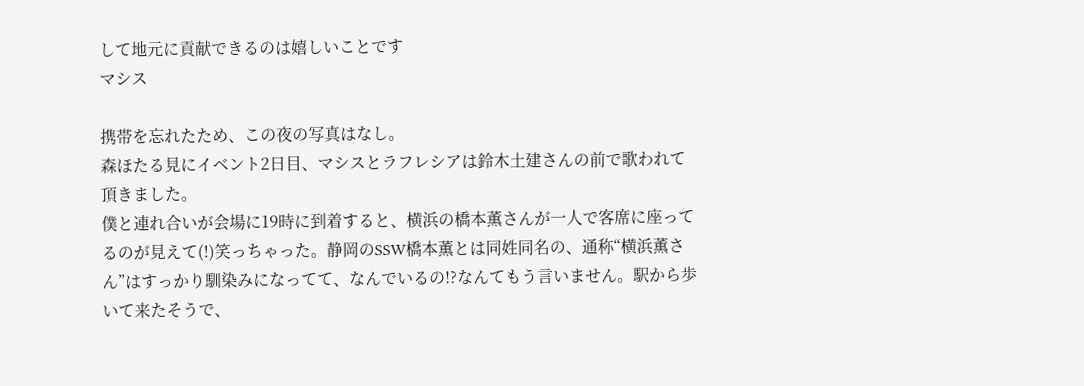して地元に貢献できるのは嬉しいことです
マシス

携帯を忘れたため、この夜の写真はなし。
森ほたる見にイベント2日目、マシスとラフレシアは鈴木土建さんの前で歌われて頂きました。
僕と連れ合いが会場に19時に到着すると、横浜の橋本薫さんが一人で客席に座ってるのが見えて(!)笑っちゃった。静岡のSSW橋本薫とは同姓同名の、通称“横浜薫さん”はすっかり馴染みになってて、なんでいるの!?なんてもう言いません。駅から歩いて来たそうで、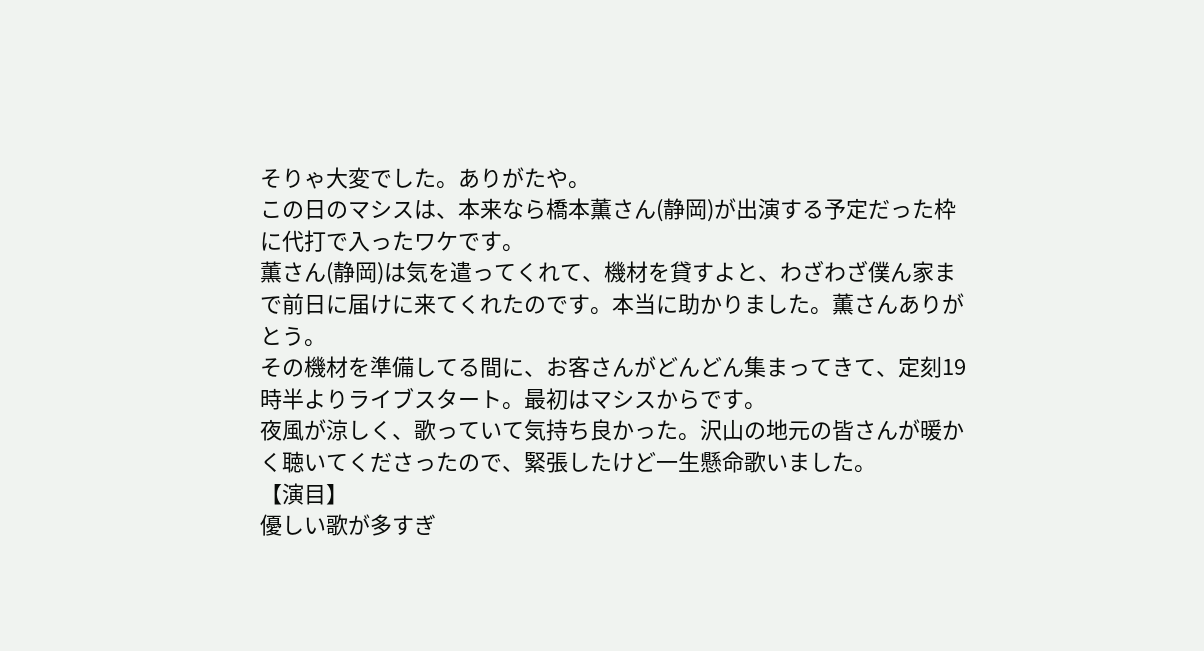そりゃ大変でした。ありがたや。
この日のマシスは、本来なら橋本薫さん(静岡)が出演する予定だった枠に代打で入ったワケです。
薫さん(静岡)は気を遣ってくれて、機材を貸すよと、わざわざ僕ん家まで前日に届けに来てくれたのです。本当に助かりました。薫さんありがとう。
その機材を準備してる間に、お客さんがどんどん集まってきて、定刻19時半よりライブスタート。最初はマシスからです。
夜風が涼しく、歌っていて気持ち良かった。沢山の地元の皆さんが暖かく聴いてくださったので、緊張したけど一生懸命歌いました。
【演目】
優しい歌が多すぎ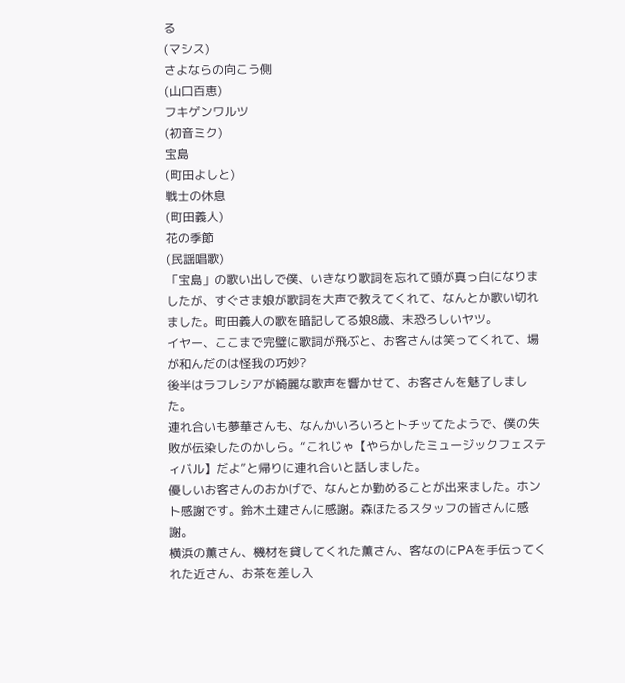る
(マシス)
さよならの向こう側
(山口百恵)
フキゲンワルツ
(初音ミク)
宝島
(町田よしと)
戦士の休息
(町田義人)
花の季節
(民謡唱歌)
「宝島」の歌い出しで僕、いきなり歌詞を忘れて頭が真っ白になりましたが、すぐさま娘が歌詞を大声で教えてくれて、なんとか歌い切れました。町田義人の歌を暗記してる娘8歳、末恐ろしいヤツ。
イヤー、ここまで完璧に歌詞が飛ぶと、お客さんは笑ってくれて、場が和んだのは怪我の巧妙?
後半はラフレシアが綺麗な歌声を響かせて、お客さんを魅了しました。
連れ合いも夢華さんも、なんかいろいろとトチッてたようで、僕の失敗が伝染したのかしら。“これじゃ【やらかしたミュージックフェスティバル】だよ”と帰りに連れ合いと話しました。
優しいお客さんのおかげで、なんとか勤めることが出来ました。ホント感謝です。鈴木土建さんに感謝。森ほたるスタッフの皆さんに感謝。
横浜の薫さん、機材を貸してくれた薫さん、客なのにPAを手伝ってくれた近さん、お茶を差し入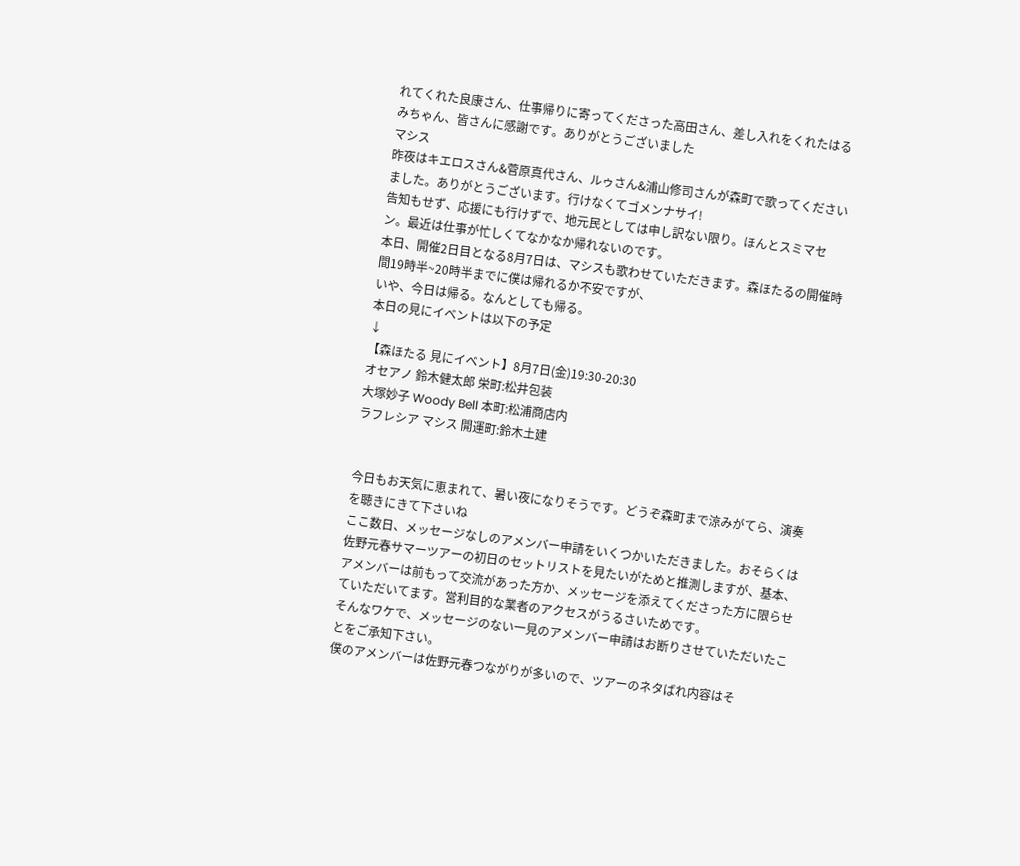れてくれた良康さん、仕事帰りに寄ってくださった高田さん、差し入れをくれたはるみちゃん、皆さんに感謝です。ありがとうございました
マシス
昨夜はキエロスさん&菅原真代さん、ルゥさん&浦山修司さんが森町で歌ってくださいました。ありがとうございます。行けなくてゴメンナサイ!
告知もせず、応援にも行けずで、地元民としては申し訳ない限り。ほんとスミマセン。最近は仕事が忙しくてなかなか帰れないのです。
本日、開催2日目となる8月7日は、マシスも歌わせていただきます。森ほたるの開催時間19時半~20時半までに僕は帰れるか不安ですが、
いや、今日は帰る。なんとしても帰る。
本日の見にイベントは以下の予定
↓
【森ほたる 見にイベント】8月7日(金)19:30-20:30
オセアノ 鈴木健太郎 栄町:松井包装
大塚妙子 Woody Bell 本町:松浦商店内
ラフレシア マシス 開運町:鈴木土建


今日もお天気に恵まれて、暑い夜になりそうです。どうぞ森町まで涼みがてら、演奏を聴きにきて下さいね
ここ数日、メッセージなしのアメンバー申請をいくつかいただきました。おそらくは佐野元春サマーツアーの初日のセットリストを見たいがためと推測しますが、基本、アメンバーは前もって交流があった方か、メッセージを添えてくださった方に限らせていただいてます。営利目的な業者のアクセスがうるさいためです。
そんなワケで、メッセージのない一見のアメンバー申請はお断りさせていただいたことをご承知下さい。
僕のアメンバーは佐野元春つながりが多いので、ツアーのネタばれ内容はそ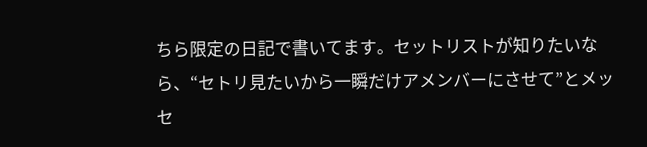ちら限定の日記で書いてます。セットリストが知りたいなら、“セトリ見たいから一瞬だけアメンバーにさせて”とメッセ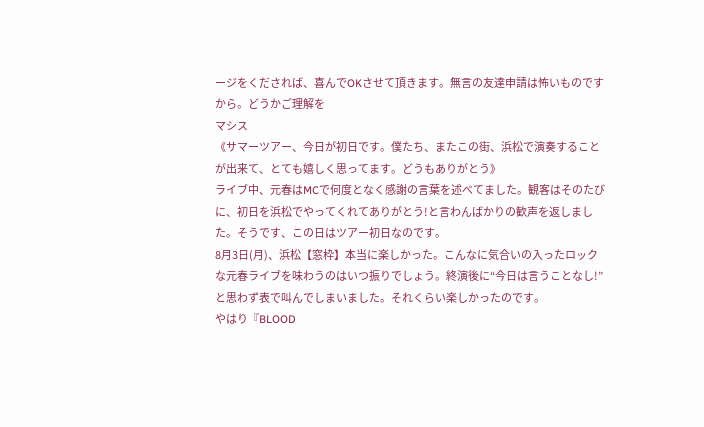ージをくだされば、喜んでOKさせて頂きます。無言の友達申請は怖いものですから。どうかご理解を
マシス
《サマーツアー、今日が初日です。僕たち、またこの街、浜松で演奏することが出来て、とても嬉しく思ってます。どうもありがとう》
ライブ中、元春はMCで何度となく感謝の言葉を述べてました。観客はそのたびに、初日を浜松でやってくれてありがとう!と言わんばかりの歓声を返しました。そうです、この日はツアー初日なのです。
8月3日(月)、浜松【窓枠】本当に楽しかった。こんなに気合いの入ったロックな元春ライブを味わうのはいつ振りでしょう。終演後に“今日は言うことなし!”と思わず表で叫んでしまいました。それくらい楽しかったのです。
やはり『BLOOD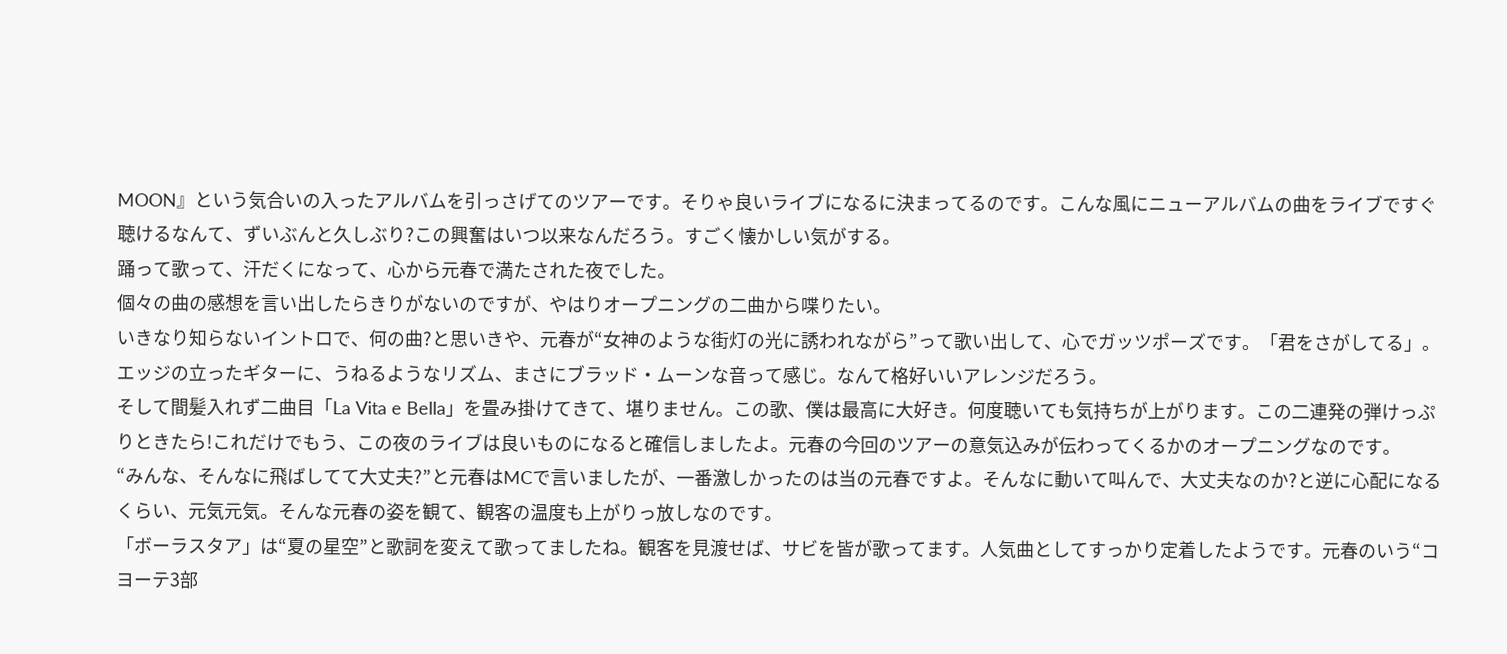MOON』という気合いの入ったアルバムを引っさげてのツアーです。そりゃ良いライブになるに決まってるのです。こんな風にニューアルバムの曲をライブですぐ聴けるなんて、ずいぶんと久しぶり?この興奮はいつ以来なんだろう。すごく懐かしい気がする。
踊って歌って、汗だくになって、心から元春で満たされた夜でした。
個々の曲の感想を言い出したらきりがないのですが、やはりオープニングの二曲から喋りたい。
いきなり知らないイントロで、何の曲?と思いきや、元春が“女神のような街灯の光に誘われながら”って歌い出して、心でガッツポーズです。「君をさがしてる」。エッジの立ったギターに、うねるようなリズム、まさにブラッド・ムーンな音って感じ。なんて格好いいアレンジだろう。
そして間髪入れず二曲目「La Vita e Bella」を畳み掛けてきて、堪りません。この歌、僕は最高に大好き。何度聴いても気持ちが上がります。この二連発の弾けっぷりときたら!これだけでもう、この夜のライブは良いものになると確信しましたよ。元春の今回のツアーの意気込みが伝わってくるかのオープニングなのです。
“みんな、そんなに飛ばしてて大丈夫?”と元春はMCで言いましたが、一番激しかったのは当の元春ですよ。そんなに動いて叫んで、大丈夫なのか?と逆に心配になるくらい、元気元気。そんな元春の姿を観て、観客の温度も上がりっ放しなのです。
「ボーラスタア」は“夏の星空”と歌詞を変えて歌ってましたね。観客を見渡せば、サビを皆が歌ってます。人気曲としてすっかり定着したようです。元春のいう“コヨーテ3部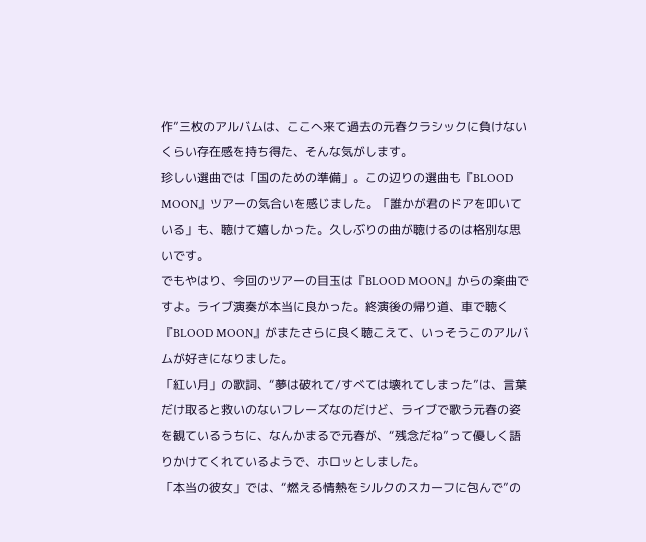作”三枚のアルバムは、ここへ来て過去の元春クラシックに負けないくらい存在感を持ち得た、そんな気がします。
珍しい選曲では「国のための準備」。この辺りの選曲も『BLOOD MOON』ツアーの気合いを感じました。「誰かが君のドアを叩いている」も、聴けて嬉しかった。久しぶりの曲が聴けるのは格別な思いです。
でもやはり、今回のツアーの目玉は『BLOOD MOON』からの楽曲ですよ。ライブ演奏が本当に良かった。終演後の帰り道、車で聴く『BLOOD MOON』がまたさらに良く聴こえて、いっそうこのアルバムが好きになりました。
「紅い月」の歌詞、“夢は破れて/すべては壊れてしまった”は、言葉だけ取ると救いのないフレーズなのだけど、ライブで歌う元春の姿を観ているうちに、なんかまるで元春が、“残念だね”って優しく語りかけてくれているようで、ホロッとしました。
「本当の彼女」では、“燃える情熱をシルクのスカーフに包んで”の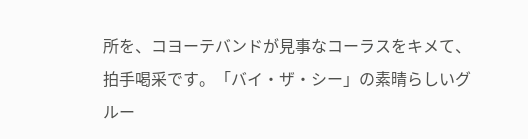所を、コヨーテバンドが見事なコーラスをキメて、拍手喝采です。「バイ・ザ・シー」の素晴らしいグルー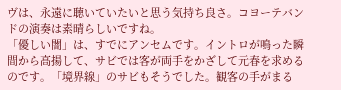ヴは、永遠に聴いていたいと思う気持ち良さ。コヨーテバンドの演奏は素晴らしいですね。
「優しい闇」は、すでにアンセムです。イントロが鳴った瞬間から高揚して、サビでは客が両手をかざして元春を求めるのです。「境界線」のサビもそうでした。観客の手がまる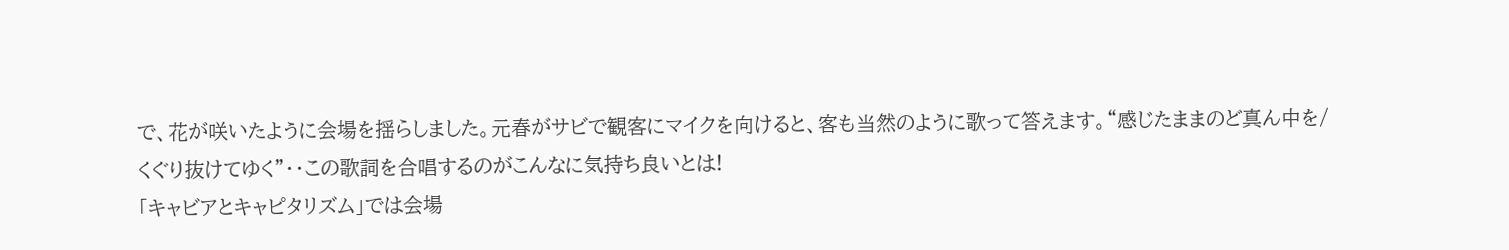で、花が咲いたように会場を揺らしました。元春がサビで観客にマイクを向けると、客も当然のように歌って答えます。“感じたままのど真ん中を/くぐり抜けてゆく”・・この歌詞を合唱するのがこんなに気持ち良いとは!
「キャビアとキャピタリズム」では会場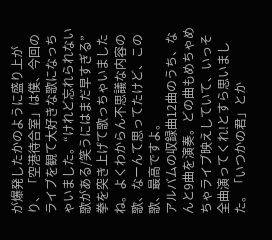が爆発したかのように盛り上がり、「空港待合室」は僕、今回のライブを観て大好きな歌になっちゃいました。“けれど忘れられない歌がある/笑うにはまだ早すぎる”拳を突き上げて歌っちゃいましたね。よくわからん不思議な内容の歌、なーんて思ってたけど、この歌、最高ですよ。
アルバムの収録曲12曲のうち、なんと9曲を演奏。どの曲もめちゃめちゃライブ映えしていて、いっそ全曲演ってくれ!とすら思いました。「いつかの君」とか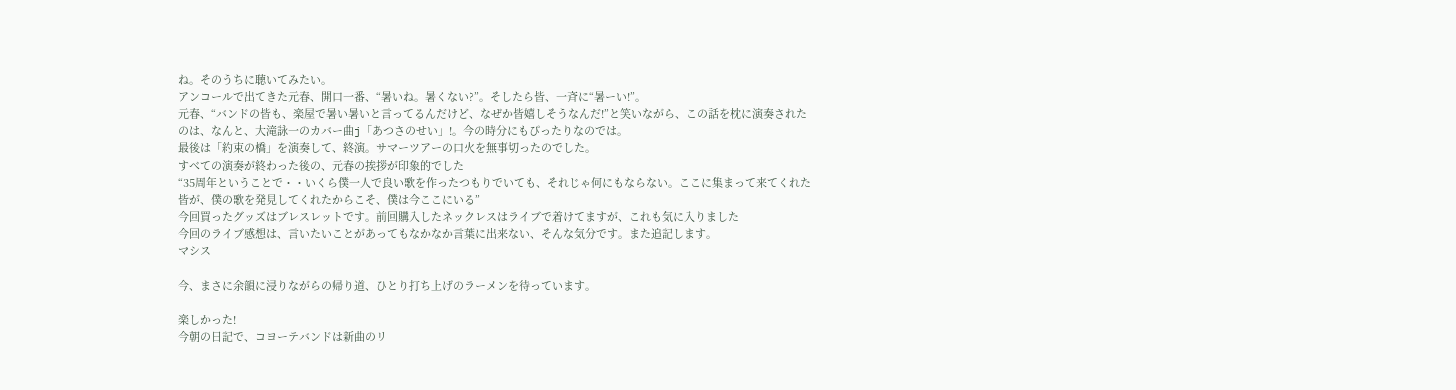ね。そのうちに聴いてみたい。
アンコールで出てきた元春、開口一番、“暑いね。暑くない?”。そしたら皆、一斉に“暑ーい!”。
元春、“バンドの皆も、楽屋で暑い暑いと言ってるんだけど、なぜか皆嬉しそうなんだ!”と笑いながら、この話を枕に演奏されたのは、なんと、大滝詠一のカバー曲j「あつさのせい」!。今の時分にもぴったりなのでは。
最後は「約束の橋」を演奏して、終演。サマーツアーの口火を無事切ったのでした。
すべての演奏が終わった後の、元春の挨拶が印象的でした
“35周年ということで・・いくら僕一人で良い歌を作ったつもりでいても、それじゃ何にもならない。ここに集まって来てくれた皆が、僕の歌を発見してくれたからこそ、僕は今ここにいる”
今回買ったグッズはブレスレットです。前回購入したネックレスはライブで着けてますが、これも気に入りました
今回のライブ感想は、言いたいことがあってもなかなか言葉に出来ない、そんな気分です。また追記します。
マシス

今、まさに余韻に浸りながらの帰り道、ひとり打ち上げのラーメンを待っています。

楽しかった!
今朝の日記で、コヨーテバンドは新曲のリ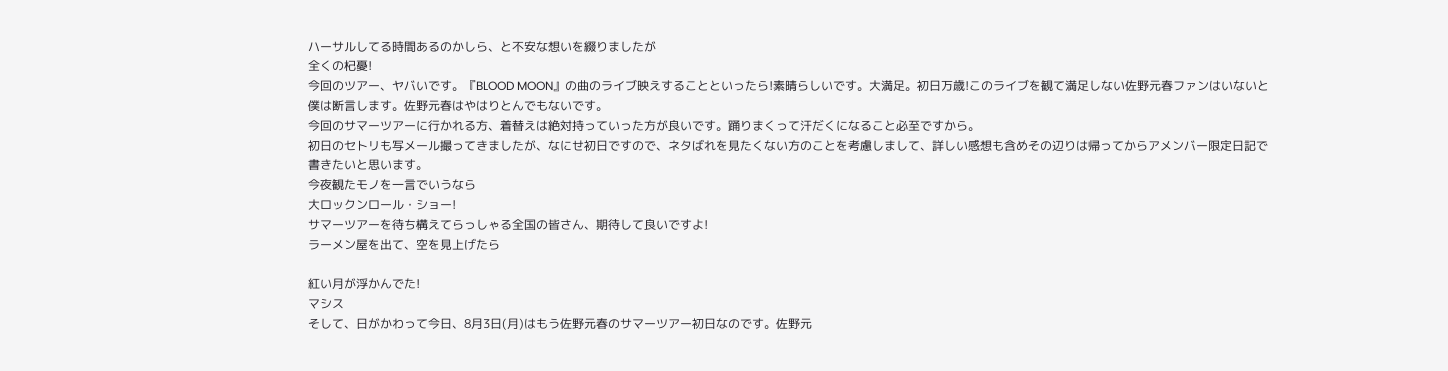ハーサルしてる時間あるのかしら、と不安な想いを綴りましたが
全くの杞憂!
今回のツアー、ヤバいです。『BLOOD MOON』の曲のライブ映えすることといったら!素晴らしいです。大満足。初日万歳!このライブを観て満足しない佐野元春ファンはいないと僕は断言します。佐野元春はやはりとんでもないです。
今回のサマーツアーに行かれる方、着替えは絶対持っていった方が良いです。踊りまくって汗だくになること必至ですから。
初日のセトリも写メール撮ってきましたが、なにせ初日ですので、ネタばれを見たくない方のことを考慮しまして、詳しい感想も含めその辺りは帰ってからアメンバー限定日記で書きたいと思います。
今夜観たモノを一言でいうなら
大ロックンロール・ショー!
サマーツアーを待ち構えてらっしゃる全国の皆さん、期待して良いですよ!
ラーメン屋を出て、空を見上げたら

紅い月が浮かんでた!
マシス
そして、日がかわって今日、8月3日(月)はもう佐野元春のサマーツアー初日なのです。佐野元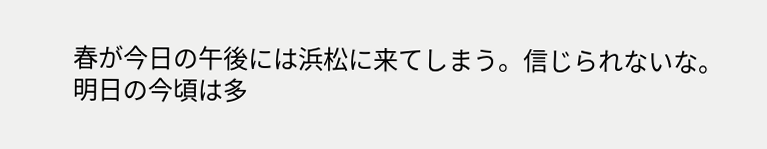春が今日の午後には浜松に来てしまう。信じられないな。
明日の今頃は多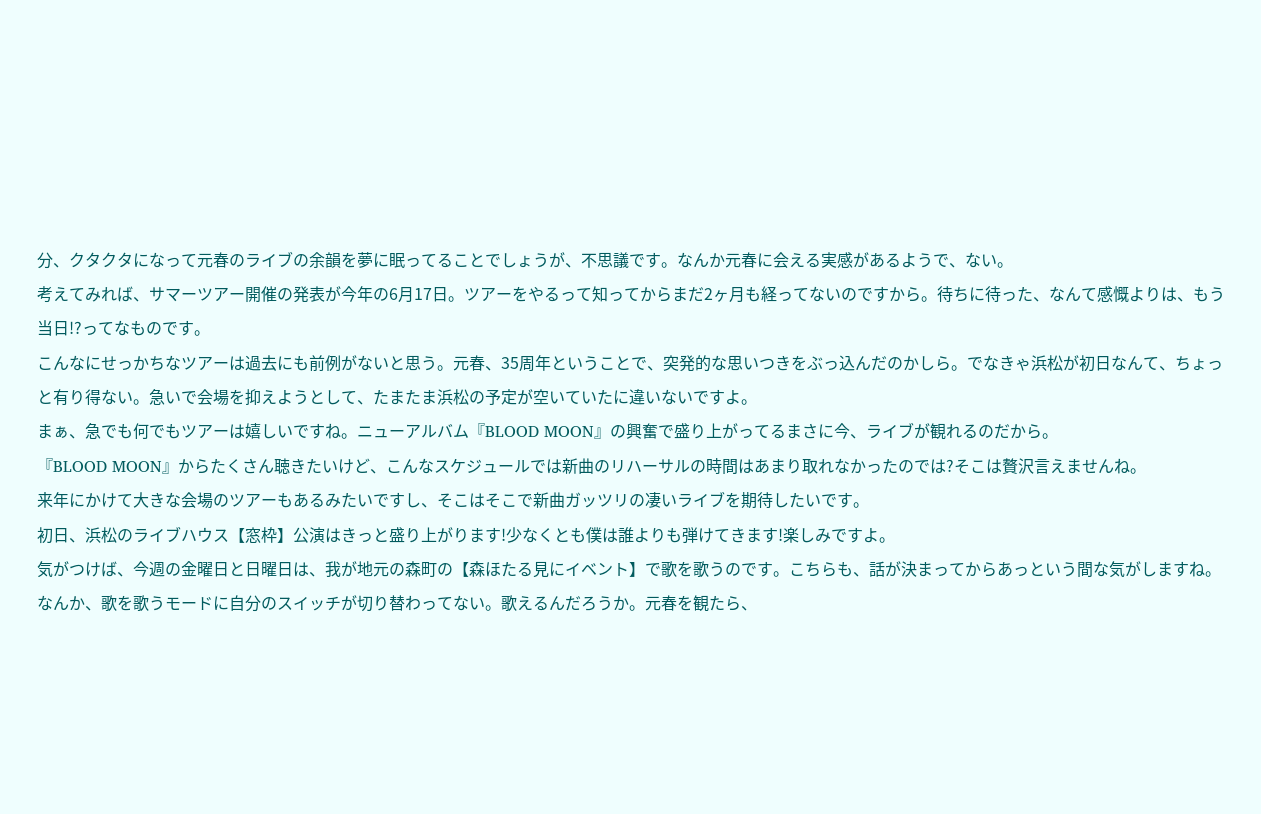分、クタクタになって元春のライブの余韻を夢に眠ってることでしょうが、不思議です。なんか元春に会える実感があるようで、ない。
考えてみれば、サマーツアー開催の発表が今年の6月17日。ツアーをやるって知ってからまだ2ヶ月も経ってないのですから。待ちに待った、なんて感慨よりは、もう当日!?ってなものです。
こんなにせっかちなツアーは過去にも前例がないと思う。元春、35周年ということで、突発的な思いつきをぶっ込んだのかしら。でなきゃ浜松が初日なんて、ちょっと有り得ない。急いで会場を抑えようとして、たまたま浜松の予定が空いていたに違いないですよ。
まぁ、急でも何でもツアーは嬉しいですね。ニューアルバム『BLOOD MOON』の興奮で盛り上がってるまさに今、ライブが観れるのだから。
『BLOOD MOON』からたくさん聴きたいけど、こんなスケジュールでは新曲のリハーサルの時間はあまり取れなかったのでは?そこは贅沢言えませんね。
来年にかけて大きな会場のツアーもあるみたいですし、そこはそこで新曲ガッツリの凄いライブを期待したいです。
初日、浜松のライブハウス【窓枠】公演はきっと盛り上がります!少なくとも僕は誰よりも弾けてきます!楽しみですよ。
気がつけば、今週の金曜日と日曜日は、我が地元の森町の【森ほたる見にイベント】で歌を歌うのです。こちらも、話が決まってからあっという間な気がしますね。
なんか、歌を歌うモードに自分のスイッチが切り替わってない。歌えるんだろうか。元春を観たら、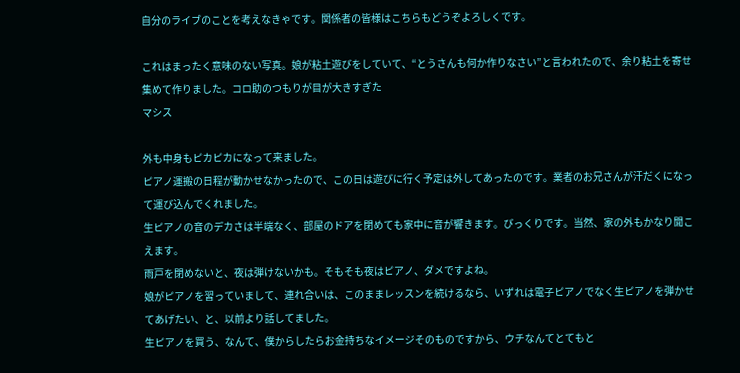自分のライブのことを考えなきゃです。関係者の皆様はこちらもどうぞよろしくです。

これはまったく意味のない写真。娘が粘土遊びをしていて、“とうさんも何か作りなさい”と言われたので、余り粘土を寄せ集めて作りました。コロ助のつもりが目が大きすぎた
マシス

外も中身もピカピカになって来ました。
ピアノ運搬の日程が動かせなかったので、この日は遊びに行く予定は外してあったのです。業者のお兄さんが汗だくになって運び込んでくれました。
生ピアノの音のデカさは半端なく、部屋のドアを閉めても家中に音が響きます。びっくりです。当然、家の外もかなり聞こえます。
雨戸を閉めないと、夜は弾けないかも。そもそも夜はピアノ、ダメですよね。
娘がピアノを習っていまして、連れ合いは、このままレッスンを続けるなら、いずれは電子ピアノでなく生ピアノを弾かせてあげたい、と、以前より話してました。
生ピアノを買う、なんて、僕からしたらお金持ちなイメージそのものですから、ウチなんてとてもと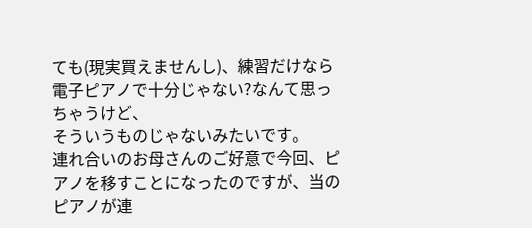ても(現実買えませんし)、練習だけなら電子ピアノで十分じゃない?なんて思っちゃうけど、
そういうものじゃないみたいです。
連れ合いのお母さんのご好意で今回、ピアノを移すことになったのですが、当のピアノが連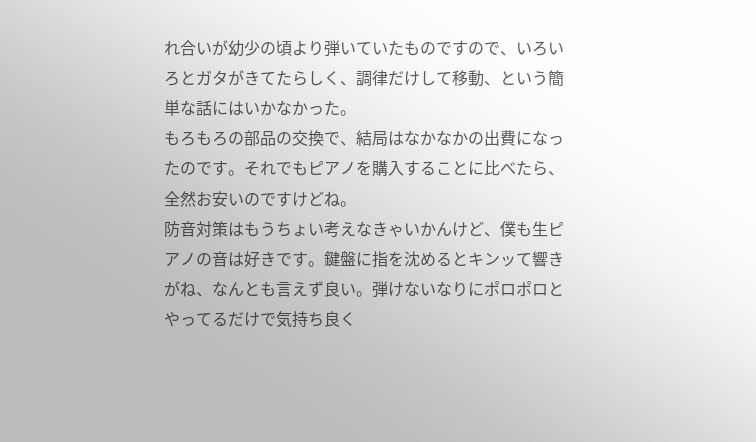れ合いが幼少の頃より弾いていたものですので、いろいろとガタがきてたらしく、調律だけして移動、という簡単な話にはいかなかった。
もろもろの部品の交換で、結局はなかなかの出費になったのです。それでもピアノを購入することに比べたら、全然お安いのですけどね。
防音対策はもうちょい考えなきゃいかんけど、僕も生ピアノの音は好きです。鍵盤に指を沈めるとキンッて響きがね、なんとも言えず良い。弾けないなりにポロポロとやってるだけで気持ち良く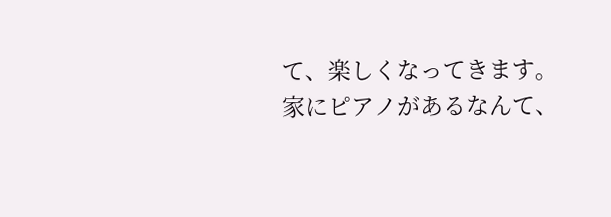て、楽しくなってきます。
家にピアノがあるなんて、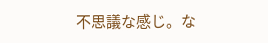不思議な感じ。な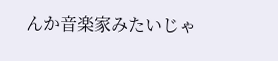んか音楽家みたいじゃ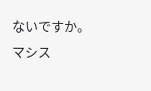ないですか。
マシス